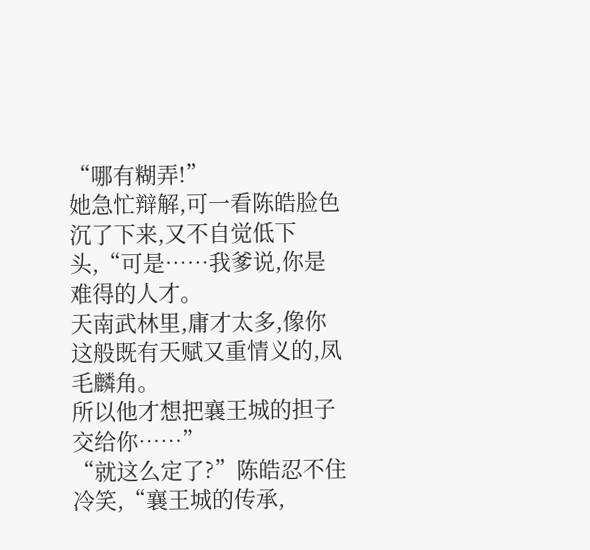“哪有糊弄!”
她急忙辩解,可一看陈皓脸色沉了下来,又不自觉低下头,“可是……我爹说,你是难得的人才。
天南武林里,庸才太多,像你这般既有天赋又重情义的,凤毛麟角。
所以他才想把襄王城的担子交给你……”
“就这么定了?”陈皓忍不住冷笑,“襄王城的传承,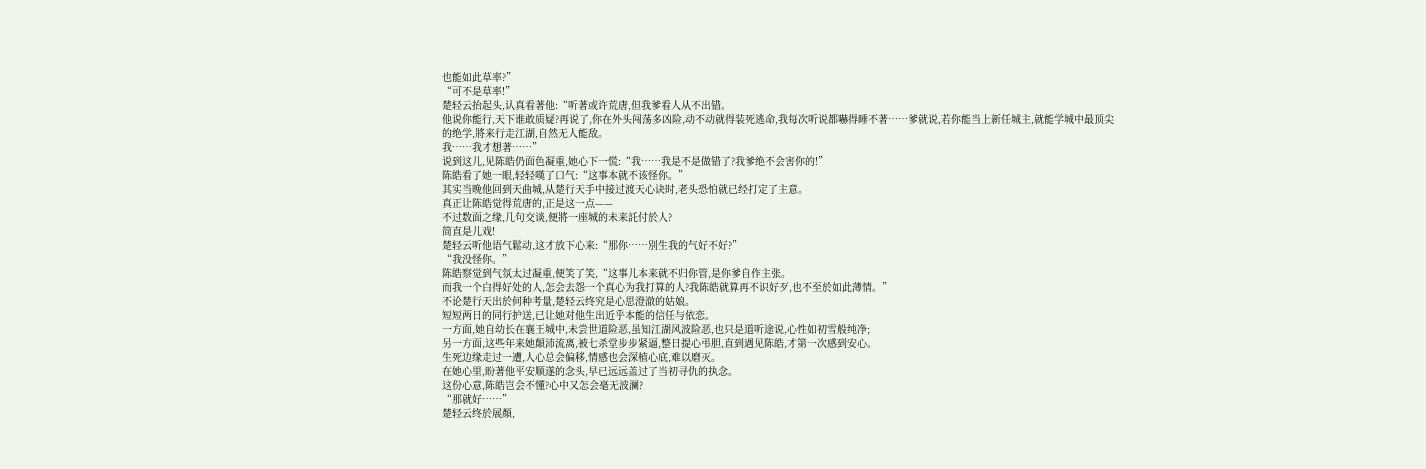也能如此草率?”
“可不是草率!”
楚轻云抬起头,认真看著他:“听著或许荒唐,但我爹看人从不出错。
他说你能行,天下谁敢质疑?再说了,你在外头闯荡多凶险,动不动就得装死逃命,我每次听说都嚇得睡不著……爹就说,若你能当上新任城主,就能学城中最顶尖的绝学,將来行走江湖,自然无人能敌。
我……我才想著……”
说到这儿,见陈皓仍面色凝重,她心下一慌:“我……我是不是做错了?我爹绝不会害你的!”
陈皓看了她一眼,轻轻嘆了口气:“这事本就不该怪你。”
其实当晚他回到天曲城,从楚行天手中接过渡天心诀时,老头恐怕就已经打定了主意。
真正让陈皓觉得荒唐的,正是这一点——
不过数面之缘,几句交谈,便將一座城的未来託付於人?
简直是儿戏!
楚轻云听他语气鬆动,这才放下心来:“那你……別生我的气好不好?”
“我没怪你。”
陈皓察觉到气氛太过凝重,便笑了笑,“这事儿本来就不归你管,是你爹自作主张。
而我一个白得好处的人,怎会去怨一个真心为我打算的人?我陈皓就算再不识好歹,也不至於如此薄情。”
不论楚行天出於何种考量,楚轻云终究是心思澄澈的姑娘。
短短两日的同行护送,已让她对他生出近乎本能的信任与依恋。
一方面,她自幼长在襄王城中,未尝世道险恶,虽知江湖风波险恶,也只是道听途说,心性如初雪般纯净;
另一方面,这些年来她顛沛流离,被七杀堂步步紧逼,整日提心弔胆,直到遇见陈皓,才第一次感到安心。
生死边缘走过一遭,人心总会偏移,情感也会深植心底,难以磨灭。
在她心里,盼著他平安顺遂的念头,早已远远盖过了当初寻仇的执念。
这份心意,陈皓岂会不懂?心中又怎会毫无波澜?
“那就好……”
楚轻云终於展顏,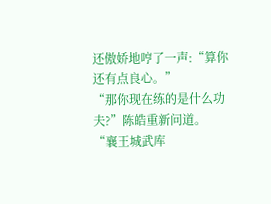还傲娇地哼了一声:“算你还有点良心。”
“那你现在练的是什么功夫?”陈皓重新问道。
“襄王城武库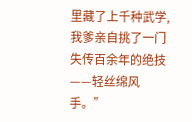里藏了上千种武学,我爹亲自挑了一门失传百余年的绝技——轻丝绵风手。”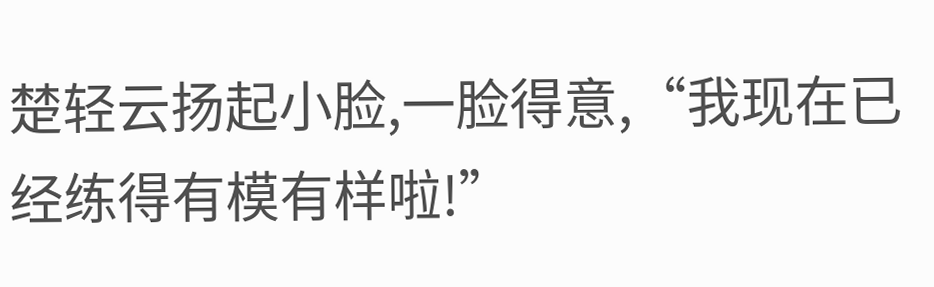楚轻云扬起小脸,一脸得意,“我现在已经练得有模有样啦!”